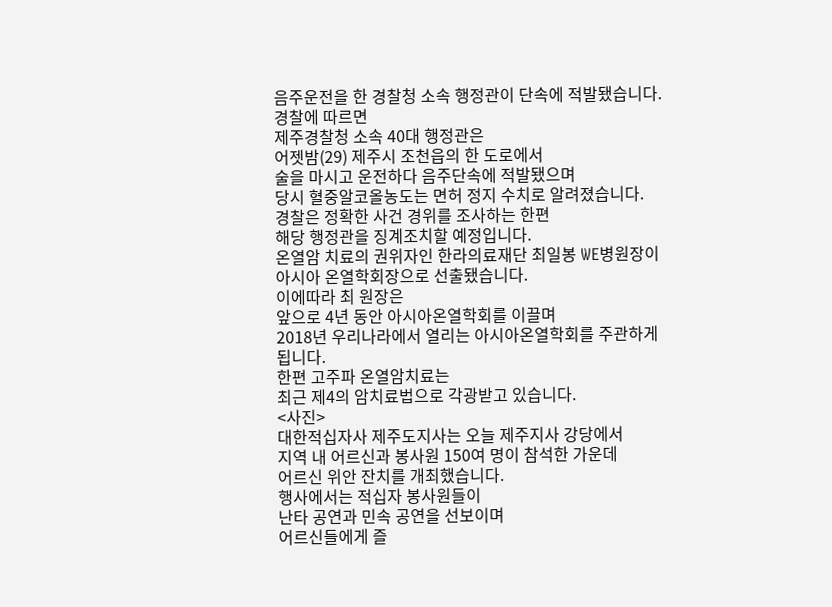음주운전을 한 경찰청 소속 행정관이 단속에 적발됐습니다.
경찰에 따르면
제주경찰청 소속 40대 행정관은
어젯밤(29) 제주시 조천읍의 한 도로에서
술을 마시고 운전하다 음주단속에 적발됐으며
당시 혈중알코올농도는 면허 정지 수치로 알려졌습니다.
경찰은 정확한 사건 경위를 조사하는 한편
해당 행정관을 징계조치할 예정입니다.
온열암 치료의 권위자인 한라의료재단 최일봉 WE병원장이
아시아 온열학회장으로 선출됐습니다.
이에따라 최 원장은
앞으로 4년 동안 아시아온열학회를 이끌며
2018년 우리나라에서 열리는 아시아온열학회를 주관하게
됩니다.
한편 고주파 온열암치료는
최근 제4의 암치료법으로 각광받고 있습니다.
<사진>
대한적십자사 제주도지사는 오늘 제주지사 강당에서
지역 내 어르신과 봉사원 150여 명이 참석한 가운데
어르신 위안 잔치를 개최했습니다.
행사에서는 적십자 봉사원들이
난타 공연과 민속 공연을 선보이며
어르신들에게 즐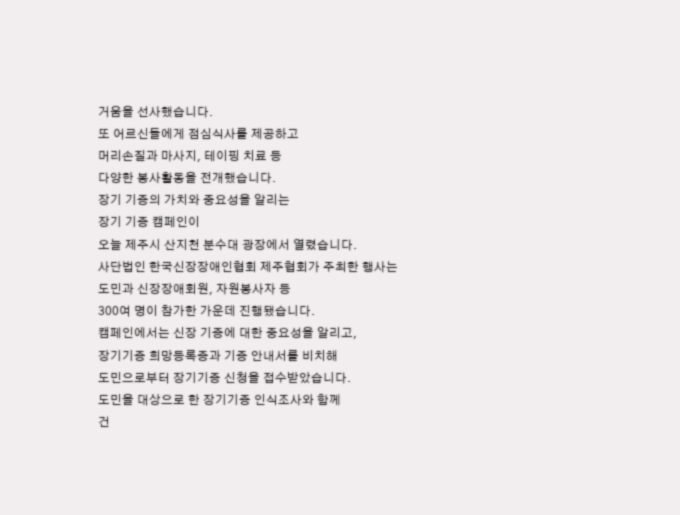거움을 선사했습니다.
또 어르신들에게 점심식사를 제공하고
머리손질과 마사지, 테이핑 치료 등
다양한 봉사활동을 전개했습니다.
장기 기증의 가치와 중요성을 알리는
장기 기증 캠페인이
오늘 제주시 산지천 분수대 광장에서 열렸습니다.
사단법인 한국신장장애인협회 제주협회가 주최한 행사는
도민과 신장장애회원, 자원봉사자 등
300여 명이 참가한 가운데 진행됐습니다.
캠페인에서는 신장 기증에 대한 중요성을 알리고,
장기기증 희망등록증과 기증 안내서를 비치해
도민으로부터 장기기증 신청을 접수받았습니다.
도민을 대상으로 한 장기기증 인식조사와 함께
건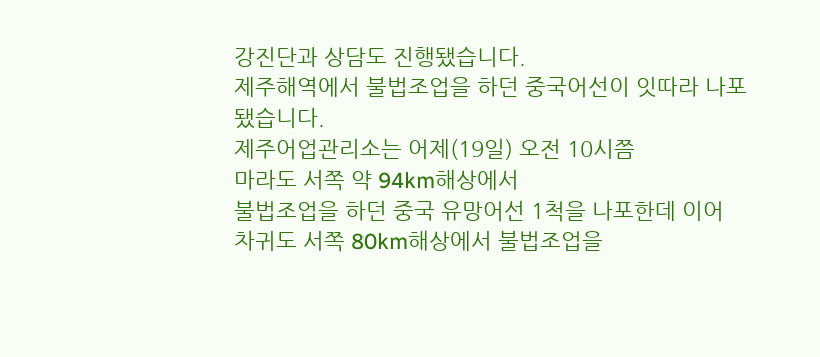강진단과 상담도 진행됐습니다.
제주해역에서 불법조업을 하던 중국어선이 잇따라 나포됐습니다.
제주어업관리소는 어제(19일) 오전 10시쯤
마라도 서쪽 약 94km해상에서
불법조업을 하던 중국 유망어선 1척을 나포한데 이어
차귀도 서쪽 80km해상에서 불법조업을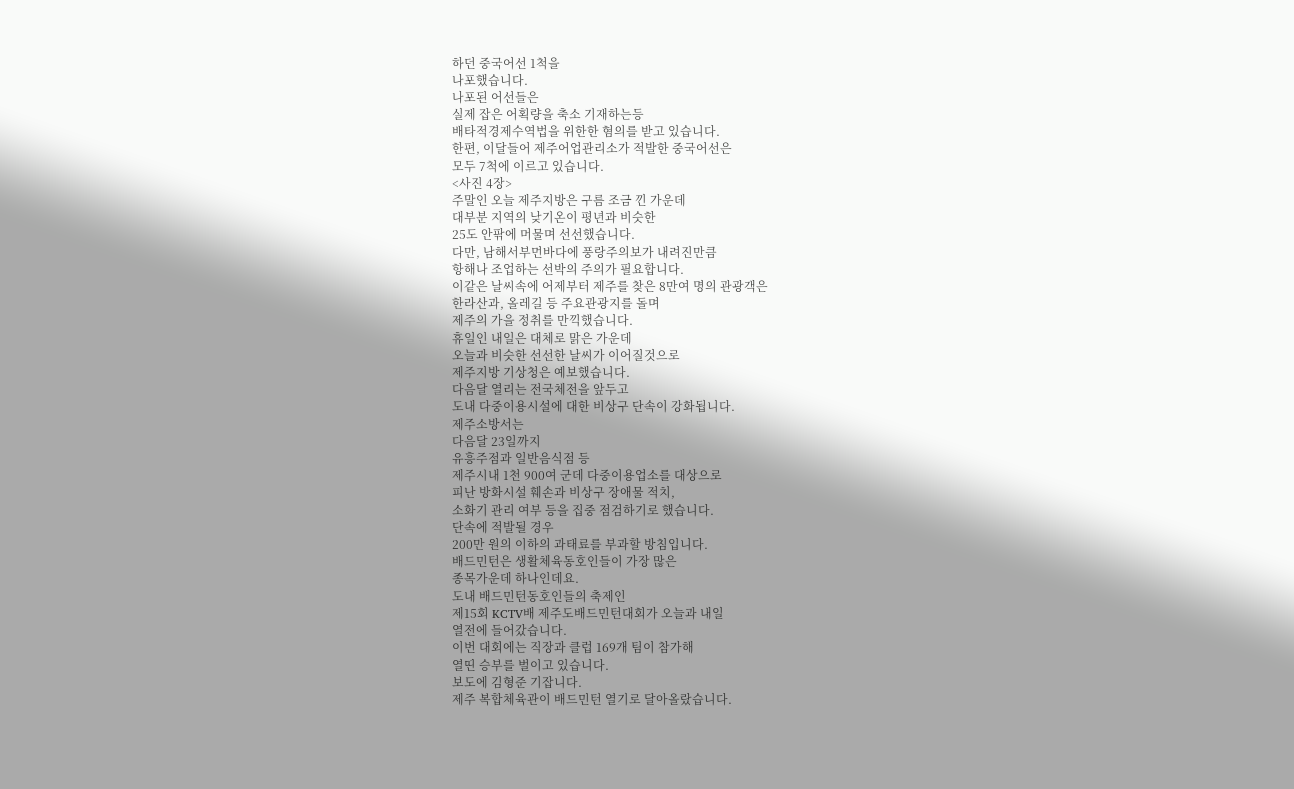하던 중국어선 1척을
나포했습니다.
나포된 어선들은
실제 잡은 어획량을 축소 기재하는등
배타적경제수역법을 위한한 혐의를 받고 있습니다.
한편, 이달들어 제주어업관리소가 적발한 중국어선은
모두 7척에 이르고 있습니다.
<사진 4장>
주말인 오늘 제주지방은 구름 조금 낀 가운데
대부분 지역의 낮기온이 평년과 비슷한
25도 안팎에 머물며 선선했습니다.
다만, 남해서부먼바다에 풍랑주의보가 내려진만큼
항해나 조업하는 선박의 주의가 필요합니다.
이같은 날씨속에 어제부터 제주를 찾은 8만여 명의 관광객은
한라산과, 올레길 등 주요관광지를 돌며
제주의 가을 정취를 만끽했습니다.
휴일인 내일은 대체로 맑은 가운데
오늘과 비슷한 선선한 날씨가 이어질것으로
제주지방 기상청은 예보했습니다.
다음달 열리는 전국체전을 앞두고
도내 다중이용시설에 대한 비상구 단속이 강화됩니다.
제주소방서는
다음달 23일까지
유흥주점과 일반음식점 등
제주시내 1천 900여 군데 다중이용업소를 대상으로
피난 방화시설 훼손과 비상구 장애물 적치,
소화기 관리 여부 등을 집중 점검하기로 했습니다.
단속에 적발될 경우
200만 원의 이하의 과태료를 부과할 방침입니다.
배드민턴은 생활체육동호인들이 가장 많은
종목가운데 하나인데요.
도내 배드민턴동호인들의 축제인
제15회 KCTV배 제주도배드민턴대회가 오늘과 내일
열전에 들어갔습니다.
이번 대회에는 직장과 클럽 169개 팀이 참가해
열띤 승부를 벌이고 있습니다.
보도에 김형준 기잡니다.
제주 복합체육관이 배드민턴 열기로 달아올랐습니다.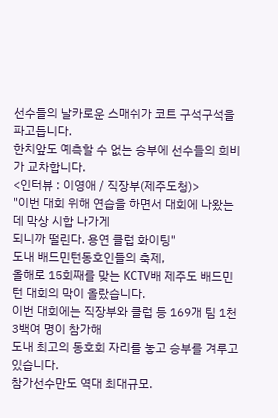선수들의 날카로운 스매쉬가 코트 구석구석을 파고듭니다.
한치앞도 예측할 수 없는 승부에 선수들의 희비가 교차합니다.
<인터뷰 : 이영애 / 직장부(제주도청)>
"이번 대회 위해 연습을 하면서 대회에 나왔는데 막상 시합 나가게
되니까 떨린다. 용연 클럽 화이팅"
도내 배드민턴동호인들의 축제,
올해로 15회째를 맞는 KCTV배 제주도 배드민턴 대회의 막이 올랐습니다.
이번 대회에는 직장부와 클럽 등 169개 팀 1천 3백여 명이 참가해
도내 최고의 동호회 자리를 놓고 승부를 겨루고 있습니다.
참가선수만도 역대 최대규모.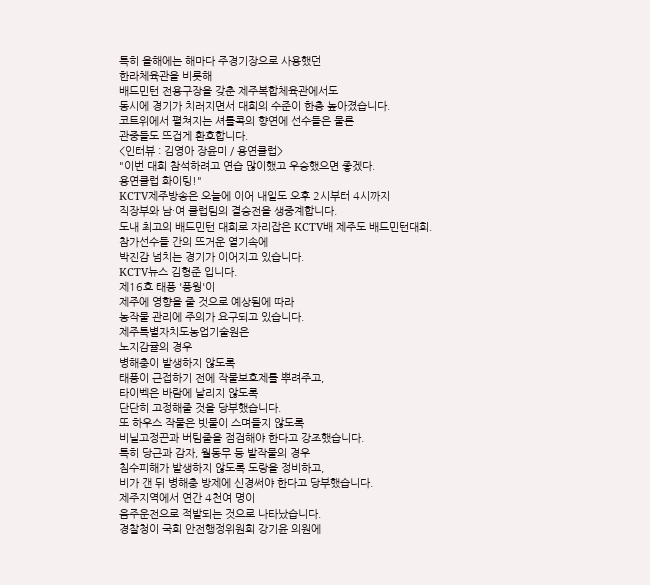특히 올해에는 해마다 주경기장으로 사용했던
한라체육관을 비롯해
배드민턴 전용구장을 갖춘 제주복합체육관에서도
동시에 경기가 치러지면서 대회의 수준이 한층 높아졌습니다.
코트위에서 펼쳐지는 셔틀콕의 향연에 선수들은 물론
관중들도 뜨겁게 환호합니다.
<인터뷰 : 김영아 장윤미 / 용연클럽>
"이번 대회 참석하려고 연습 많이했고 우승했으면 좋겠다.
용연클럽 화이팅!"
KCTV제주방송은 오늘에 이어 내일도 오후 2시부터 4시까지
직장부와 남·여 클럽팀의 결승전을 생중계합니다.
도내 최고의 배드민턴 대회로 자리잡은 KCTV배 제주도 배드민턴대회.
참가선수들 간의 뜨거운 열기속에
박진감 넘치는 경기가 이어지고 있습니다.
KCTV뉴스 김형준 입니다.
제16호 태풍 '풍웡'이
제주에 영향을 줄 것으로 예상됨에 따라
농작물 관리에 주의가 요구되고 있습니다.
제주특별자치도농업기술원은
노지감귤의 경우
병해충이 발생하지 않도록
태풍이 근접하기 전에 작물보호제를 뿌려주고,
타이벡은 바람에 날리지 않도록
단단히 고정해줄 것을 당부했습니다.
또 하우스 작물은 빗물이 스며들지 않도록
비닐고정끈과 버팀줄을 점검해야 한다고 강조했습니다.
특히 당근과 감자, 월동무 등 밭작물의 경우
침수피해가 발생하지 않도록 도랑을 정비하고,
비가 갠 뒤 병해충 방제에 신경써야 한다고 당부했습니다.
제주지역에서 연간 4천여 명이
음주운전으로 적발되는 것으로 나타났습니다.
경찰청이 국회 안전행정위원회 강기윤 의원에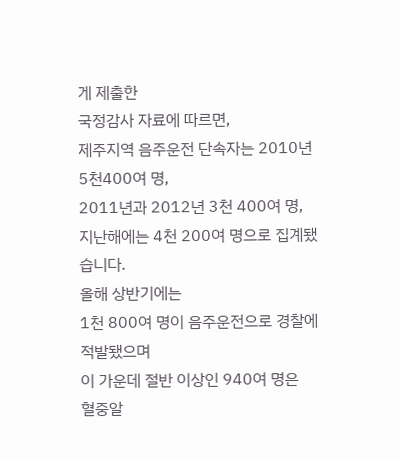게 제출한
국정감사 자료에 따르면,
제주지역 음주운전 단속자는 2010년 5천400여 명,
2011년과 2012년 3천 400여 명,
지난해에는 4천 200여 명으로 집계됐습니다.
올해 상반기에는
1천 800여 명이 음주운전으로 경찰에 적발됐으며
이 가운데 절반 이상인 940여 명은
혈중알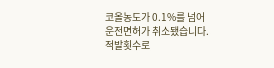코올농도가 0.1%를 넘어
운전면허가 취소됐습니다.
적발횟수로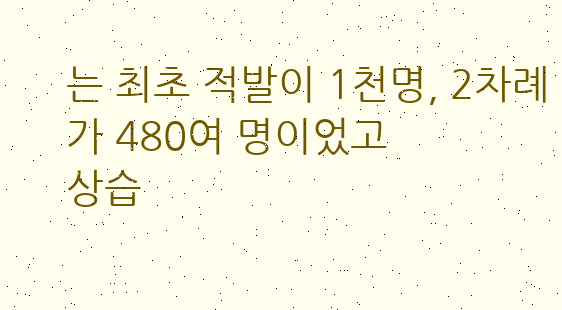는 최초 적발이 1천명, 2차례가 480여 명이었고
상습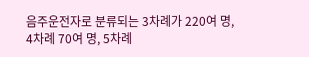음주운전자로 분류되는 3차례가 220여 명,
4차례 70여 명, 5차례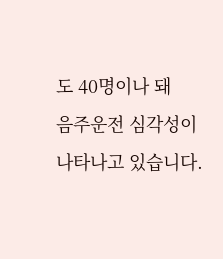도 40명이나 돼
음주운전 심각성이 나타나고 있습니다.